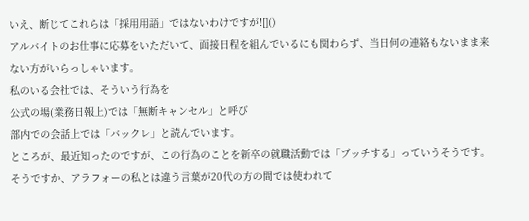いえ、断じてこれらは「採用用語」ではないわけですが![]()
アルバイトのお仕事に応募をいただいて、面接日程を組んでいるにも関わらず、当日何の連絡もないまま来ない方がいらっしゃいます。
私のいる会社では、そういう行為を
公式の場(業務日報上)では「無断キャンセル」と呼び
部内での会話上では「バックレ」と読んでいます。
ところが、最近知ったのですが、この行為のことを新卒の就職活動では「ブッチする」っていうそうです。
そうですか、アラフォーの私とは違う言葉が20代の方の間では使われて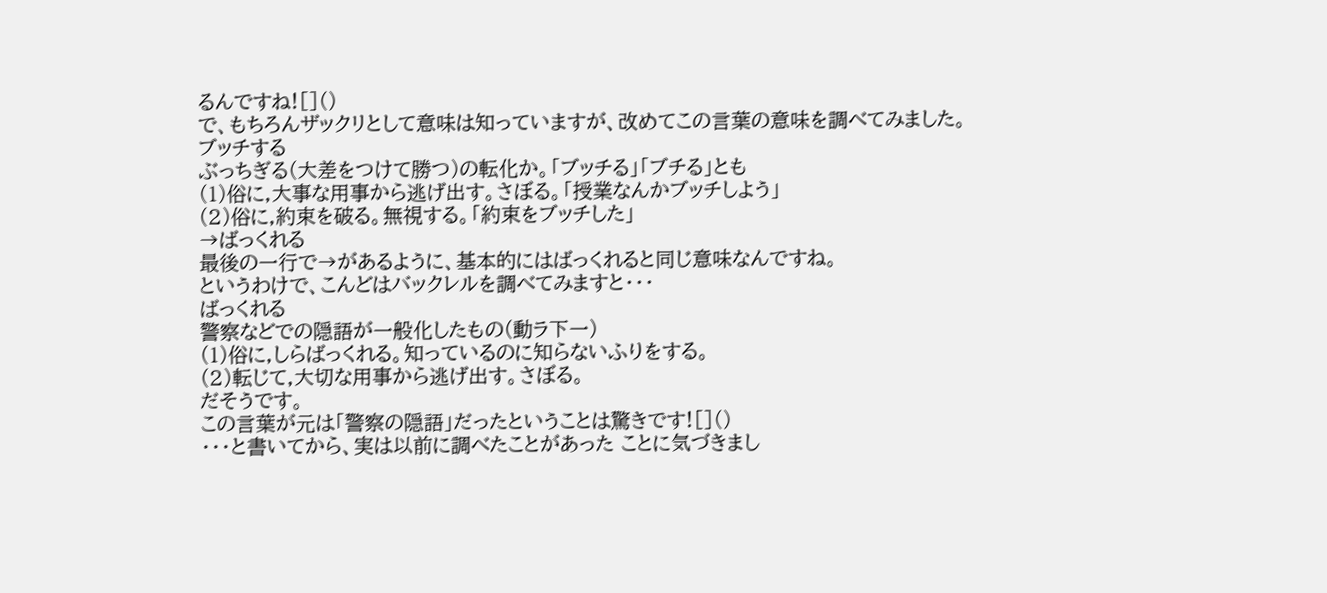るんですね![]()
で、もちろんザックリとして意味は知っていますが、改めてこの言葉の意味を調べてみました。
ブッチする
ぶっちぎる(大差をつけて勝つ)の転化か。「ブッチる」「ブチる」とも
(1)俗に,大事な用事から逃げ出す。さぼる。「授業なんかブッチしよう」
(2)俗に,約束を破る。無視する。「約束をブッチした」
→ばっくれる
最後の一行で→があるように、基本的にはばっくれると同じ意味なんですね。
というわけで、こんどはバックレルを調べてみますと・・・
ばっくれる
警察などでの隠語が一般化したもの(動ラ下一)
(1)俗に,しらばっくれる。知っているのに知らないふりをする。
(2)転じて,大切な用事から逃げ出す。さぼる。
だそうです。
この言葉が元は「警察の隠語」だったということは驚きです![]()
・・・と書いてから、実は以前に調べたことがあった ことに気づきまし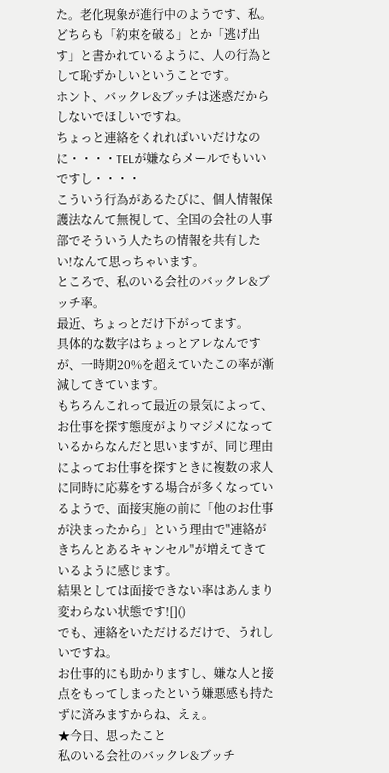た。老化現象が進行中のようです、私。
どちらも「約束を破る」とか「逃げ出す」と書かれているように、人の行為として恥ずかしいということです。
ホント、バックレ&ブッチは迷惑だからしないでほしいですね。
ちょっと連絡をくれればいいだけなのに・・・・TELが嫌ならメールでもいいですし・・・・
こういう行為があるたびに、個人情報保護法なんて無視して、全国の会社の人事部でそういう人たちの情報を共有したい!なんて思っちゃいます。
ところで、私のいる会社のバックレ&ブッチ率。
最近、ちょっとだけ下がってます。
具体的な数字はちょっとアレなんですが、一時期20%を超えていたこの率が漸減してきています。
もちろんこれって最近の景気によって、お仕事を探す態度がよりマジメになっているからなんだと思いますが、同じ理由によってお仕事を探すときに複数の求人に同時に応募をする場合が多くなっているようで、面接実施の前に「他のお仕事が決まったから」という理由で"連絡がきちんとあるキャンセル"が増えてきているように感じます。
結果としては面接できない率はあんまり変わらない状態です![]()
でも、連絡をいただけるだけで、うれしいですね。
お仕事的にも助かりますし、嫌な人と接点をもってしまったという嫌悪感も持たずに済みますからね、えぇ。
★今日、思ったこと
私のいる会社のバックレ&ブッチ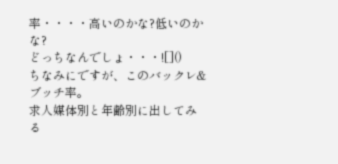率・・・・高いのかな?低いのかな?
どっちなんでしょ・・・![]()
ちなみにですが、このバックレ&ブッチ率。
求人媒体別と年齢別に出してみる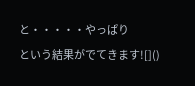と・・・・・やっぱり
という結果がでてきます![]()